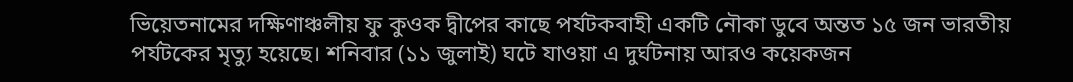ভিয়েতনামের দক্ষিণাঞ্চলীয় ফু কুওক দ্বীপের কাছে পর্যটকবাহী একটি নৌকা ডুবে অন্তত ১৫ জন ভারতীয় পর্যটকের মৃত্যু হয়েছে। শনিবার (১১ জুলাই) ঘটে যাওয়া এ দুর্ঘটনায় আরও কয়েকজন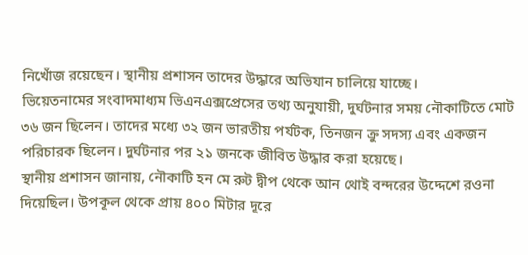নিখোঁজ রয়েছেন। স্থানীয় প্রশাসন তাদের উদ্ধারে অভিযান চালিয়ে যাচ্ছে।
ভিয়েতনামের সংবাদমাধ্যম ভিএনএক্সপ্রেসের তথ্য অনুযায়ী, দুর্ঘটনার সময় নৌকাটিতে মোট ৩৬ জন ছিলেন। তাদের মধ্যে ৩২ জন ভারতীয় পর্যটক, তিনজন ক্রু সদস্য এবং একজন পরিচারক ছিলেন। দুর্ঘটনার পর ২১ জনকে জীবিত উদ্ধার করা হয়েছে।
স্থানীয় প্রশাসন জানায়, নৌকাটি হন মে রুট দ্বীপ থেকে আন থোই বন্দরের উদ্দেশে রওনা দিয়েছিল। উপকূল থেকে প্রায় ৪০০ মিটার দূরে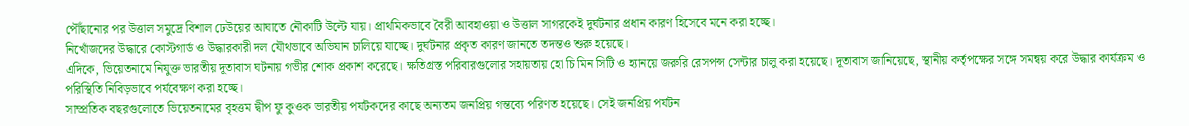পৌঁছানোর পর উত্তাল সমুদ্রে বিশাল ঢেউয়ের আঘাতে নৌকাটি উল্টে যায়। প্রাথমিকভাবে বৈরী আবহাওয়া ও উত্তাল সাগরকেই দুর্ঘটনার প্রধান কারণ হিসেবে মনে করা হচ্ছে।
নিখোঁজদের উদ্ধারে কোস্টগার্ড ও উদ্ধারকারী দল যৌথভাবে অভিযান চালিয়ে যাচ্ছে। দুর্ঘটনার প্রকৃত কারণ জানতে তদন্তও শুরু হয়েছে।
এদিকে, ভিয়েতনামে নিযুক্ত ভারতীয় দূতাবাস ঘটনায় গভীর শোক প্রকাশ করেছে। ক্ষতিগ্রস্ত পরিবারগুলোর সহায়তায় হো চি মিন সিটি ও হ্যানয়ে জরুরি রেসপন্স সেন্টার চালু করা হয়েছে। দূতাবাস জানিয়েছে, স্থানীয় কর্তৃপক্ষের সঙ্গে সমন্বয় করে উদ্ধার কার্যক্রম ও পরিস্থিতি নিবিড়ভাবে পর্যবেক্ষণ করা হচ্ছে।
সাম্প্রতিক বছরগুলোতে ভিয়েতনামের বৃহত্তম দ্বীপ ফু কুওক ভারতীয় পর্যটকদের কাছে অন্যতম জনপ্রিয় গন্তব্যে পরিণত হয়েছে। সেই জনপ্রিয় পর্যটন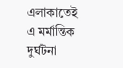এলাকাতেই এ মর্মান্তিক দুর্ঘটনা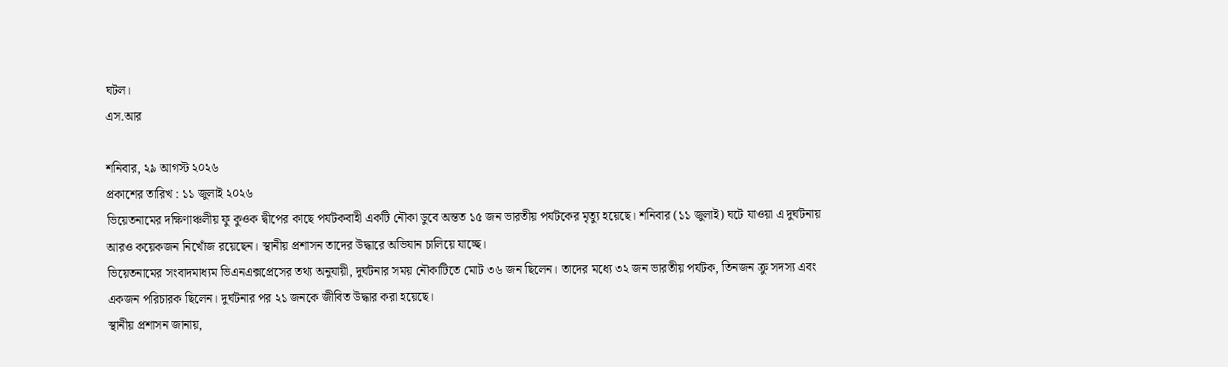ঘটল।
এস.আর

শনিবার, ২৯ আগস্ট ২০২৬
প্রকাশের তারিখ : ১১ জুলাই ২০২৬
ভিয়েতনামের দক্ষিণাঞ্চলীয় ফু কুওক দ্বীপের কাছে পর্যটকবাহী একটি নৌকা ডুবে অন্তত ১৫ জন ভারতীয় পর্যটকের মৃত্যু হয়েছে। শনিবার (১১ জুলাই) ঘটে যাওয়া এ দুর্ঘটনায় আরও কয়েকজন নিখোঁজ রয়েছেন। স্থানীয় প্রশাসন তাদের উদ্ধারে অভিযান চালিয়ে যাচ্ছে।
ভিয়েতনামের সংবাদমাধ্যম ভিএনএক্সপ্রেসের তথ্য অনুযায়ী, দুর্ঘটনার সময় নৌকাটিতে মোট ৩৬ জন ছিলেন। তাদের মধ্যে ৩২ জন ভারতীয় পর্যটক, তিনজন ক্রু সদস্য এবং একজন পরিচারক ছিলেন। দুর্ঘটনার পর ২১ জনকে জীবিত উদ্ধার করা হয়েছে।
স্থানীয় প্রশাসন জানায়,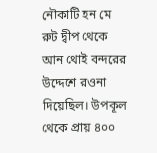নৌকাটি হন মে রুট দ্বীপ থেকে আন থোই বন্দরের উদ্দেশে রওনা দিয়েছিল। উপকূল থেকে প্রায় ৪০০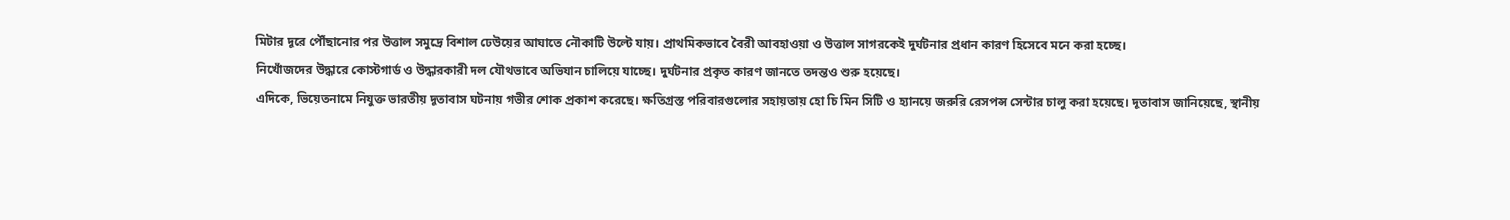মিটার দূরে পৌঁছানোর পর উত্তাল সমুদ্রে বিশাল ঢেউয়ের আঘাতে নৌকাটি উল্টে যায়। প্রাথমিকভাবে বৈরী আবহাওয়া ও উত্তাল সাগরকেই দুর্ঘটনার প্রধান কারণ হিসেবে মনে করা হচ্ছে।
নিখোঁজদের উদ্ধারে কোস্টগার্ড ও উদ্ধারকারী দল যৌথভাবে অভিযান চালিয়ে যাচ্ছে। দুর্ঘটনার প্রকৃত কারণ জানতে তদন্তও শুরু হয়েছে।
এদিকে, ভিয়েতনামে নিযুক্ত ভারতীয় দূতাবাস ঘটনায় গভীর শোক প্রকাশ করেছে। ক্ষতিগ্রস্ত পরিবারগুলোর সহায়তায় হো চি মিন সিটি ও হ্যানয়ে জরুরি রেসপন্স সেন্টার চালু করা হয়েছে। দূতাবাস জানিয়েছে, স্থানীয়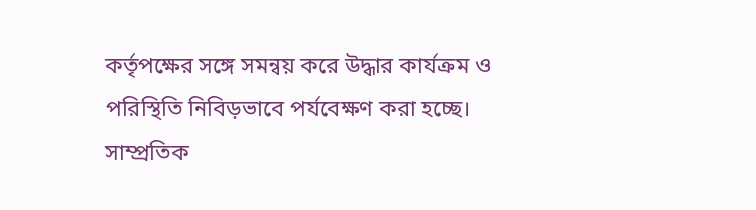কর্তৃপক্ষের সঙ্গে সমন্বয় করে উদ্ধার কার্যক্রম ও পরিস্থিতি নিবিড়ভাবে পর্যবেক্ষণ করা হচ্ছে।
সাম্প্রতিক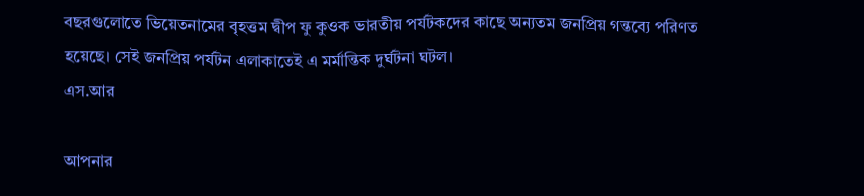বছরগুলোতে ভিয়েতনামের বৃহত্তম দ্বীপ ফু কুওক ভারতীয় পর্যটকদের কাছে অন্যতম জনপ্রিয় গন্তব্যে পরিণত হয়েছে। সেই জনপ্রিয় পর্যটন এলাকাতেই এ মর্মান্তিক দুর্ঘটনা ঘটল।
এস.আর

আপনার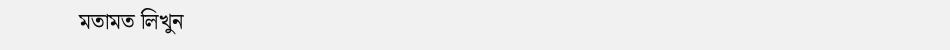মতামত লিখুন